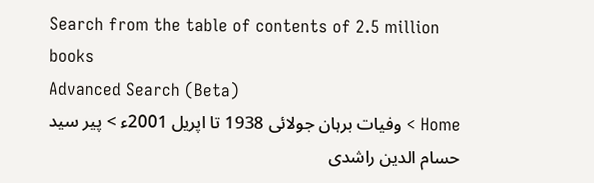Search from the table of contents of 2.5 million books
Advanced Search (Beta)
Home > وفیات برہان جولائی 1938 تا اپریل 2001ء > پیر سید حسام الدین راشدی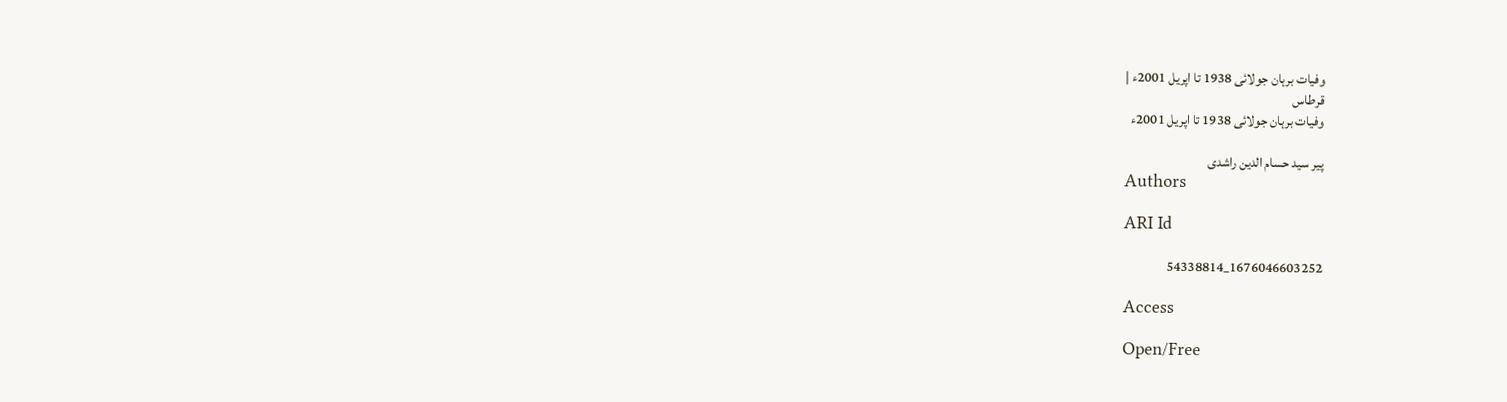وفیات برہان جولائی 1938 تا اپریل 2001ء |
قرطاس
وفیات برہان جولائی 1938 تا اپریل 2001ء

پیر سید حسام الدین راشدی
Authors

ARI Id

1676046603252_54338814

Access

Open/Free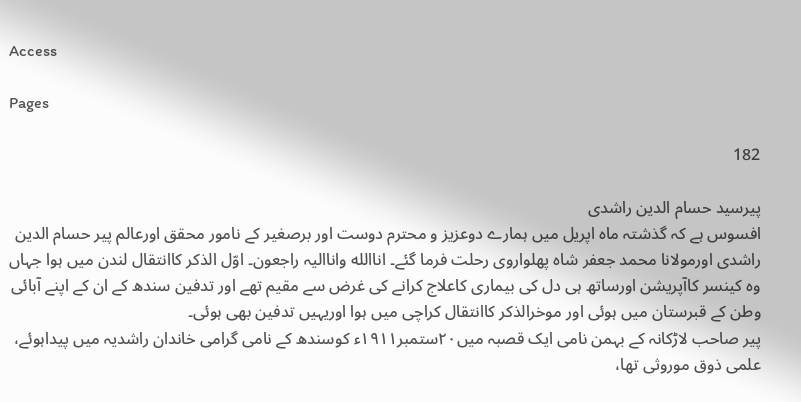Access

Pages

182

پیرسید حسام الدین راشدی
افسوس ہے کہ گذشتہ ماہ اپریل میں ہمارے دوعزیز و محترم دوست اور برصغیر کے نامور محقق اورعالم پیر حسام الدین راشدی اورمولانا محمد جعفر شاہ پھلواروی رحلت فرما گئے۔ اناالله واناالیہ راجعون۔ اوّل الذکر کاانتقال لندن میں ہوا جہاں وہ کینسر کاآپریشن اورساتھ ہی دل کی بیماری کاعلاج کرانے کی غرض سے مقیم تھے اور تدفین سندھ کے ان کے اپنے آبائی وطن کے قبرستان میں ہوئی اور موخرالذکر کاانتقال کراچی میں ہوا اوریہیں تدفین بھی ہوئی۔
پیر صاحب لاڑکانہ کے بہمن نامی ایک قصبہ میں۲۰ستمبر۱۹۱۱ء کوسندھ کے نامی گرامی خاندان راشدیہ میں پیداہوئے، علمی ذوق موروثی تھا،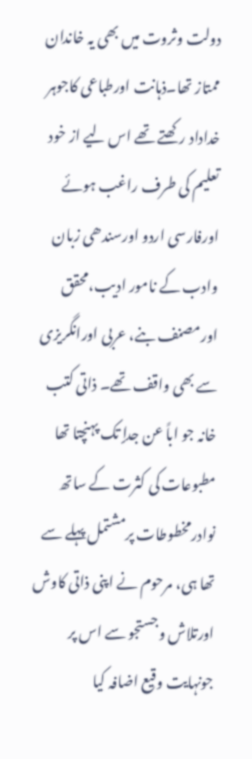دولت وثروت میں بھی یہ خاندان ممتاز تھا۔ذہانت اورطباعی کاجوہر خداداد رکھتے تھے اس لیے از خود تعلیم کی طرف راغب ہوئے اورفارسی اردو اورسندھی زبان وادب کے نامور ادیب،محقق اورمصنف بنے، عربی اورانگریزی سے بھی واقف تھے۔ ذاتی کتب خانہ جو اباً عن جداٍ تک پہنچتا تھا مطبوعات کی کثرت کے ساتھ نوادرمخطوطات پرمشتمل پہلے سے تھا ہی، مرحوم نے اپنی ذاتی کاوش اورتلاش وجستجو سے اس پر جونہایت وقیع اضافہ کیا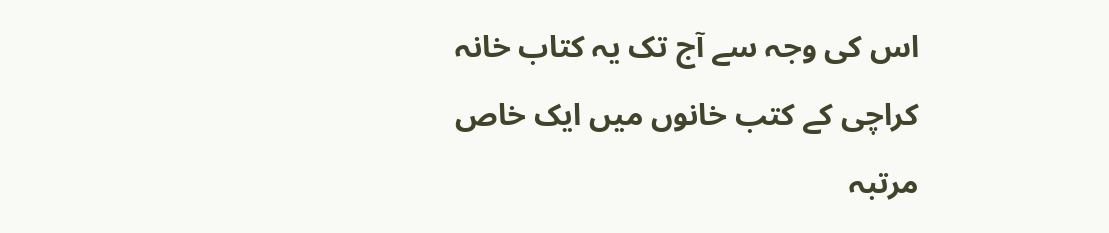اس کی وجہ سے آج تک یہ کتاب خانہ کراچی کے کتب خانوں میں ایک خاص مرتبہ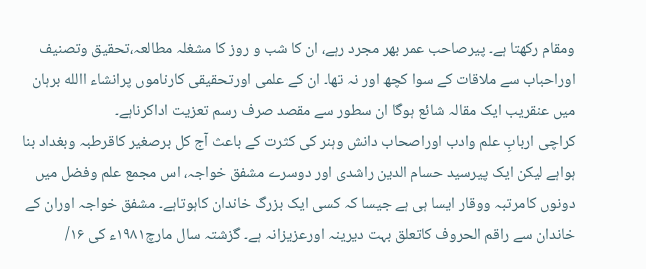ومقام رکھتا ہے۔ پیرصاحب عمر بھر مجرد رہے، ان کا شب و روز کا مشغلہ مطالعہ،تحقیق وتصنیف اوراحباب سے ملاقات کے سوا کچھ اور نہ تھا۔ ان کے علمی اورتحقیقی کارناموں پرانشاء االله برہان میں عنقریب ایک مقالہ شائع ہوگا ان سطور سے مقصد صرف رسم تعزیت اداکرناہے۔
کراچی اربابِ علم وادب اوراصحاب دانش وہنر کی کثرت کے باعث آج کل برصغیر کاقرطبہ وبغداد بنا ہواہے لیکن ایک پیرسید حسام الدین راشدی اور دوسرے مشفق خواجہ، اس مجمع علم وفضل میں دونوں کامرتبہ ووقار ایسا ہی ہے جیسا کہ کسی ایک بزرگ خاندان کاہوتاہے۔ مشفق خواجہ اوران کے خاندان سے راقم الحروف کاتعلق بہت دیرینہ اورعزیزانہ ہے۔ گزشتہ سال مارچ۱۹۸۱ء کی ۱۶/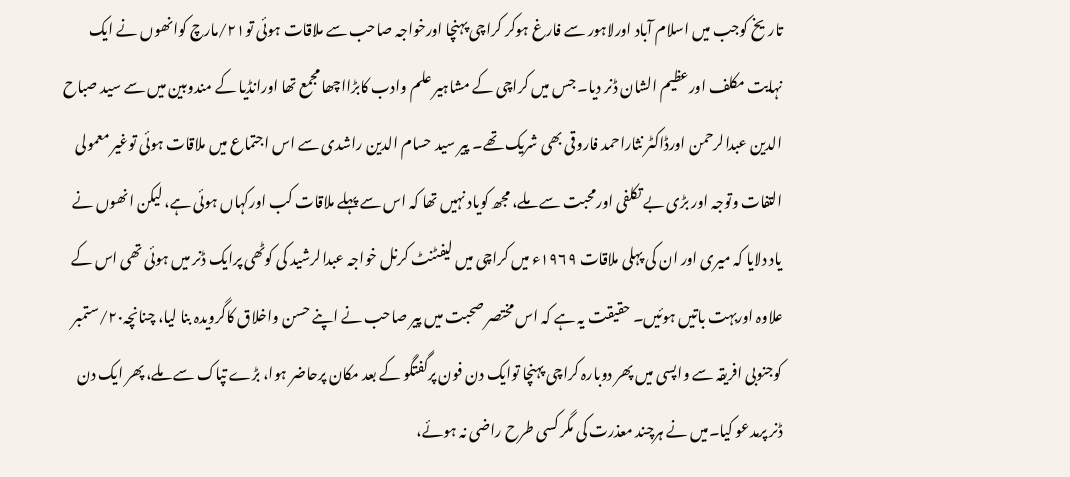تاریخ کوجب میں اسلام آباد اورلاہور سے فارغ ہوکر کراچی پہنچا اورخواجہ صاحب سے ملاقات ہوئی تو۲۱/مارچ کوانھوں نے ایک نہایت مکلف اورعظیم الشان ڈنر دیا۔ جس میں کراچی کے مشاہیر علم وادب کابڑااچھا مجمع تھا اورانڈیا کے مندوبین میں سے سید صباح الدین عبدالرحمن اورڈاکٹر نثاراحمد فاروقی بھی شریک تھے۔ پیر سید حسام الدین راشدی سے اس اجتماع میں ملاقات ہوئی توغیر معمولی التفات وتوجہ اور بڑی بے تکلفی اورمحبت سے ملے، مجھ کویاد نہیں تھا کہ اس سے پہلے ملاقات کب اورکہاں ہوئی ہے، لیکن انھوں نے یاد دلایا کہ میری اور ان کی پہلی ملاقات ۱۹۶۹ء میں کراچی میں لیفٹنٹ کرنل خواجہ عبدالرشید کی کوٹھی پرایک ڈنر میں ہوئی تھی اس کے علاوہ اوربہت باتیں ہوئیں۔ حقیقت یہ ہے کہ اس مختصر صحبت میں پیر صاحب نے اپنے حسن واخلاق کاگرویدہ بنا لیا، چنانچہ۲۰/ستمبر کوجنوبی افریقہ سے واپسی میں پھر دوبارہ کراچی پہنچا توایک دن فون پرگفتگو کے بعد مکان پرحاضر ہوا، بڑے تپاک سے ملے، پھر ایک دن ڈنر پرمدعو کیا۔میں نے ہرچند معذرت کی مگر کسی طرح راضی نہ ہوئے،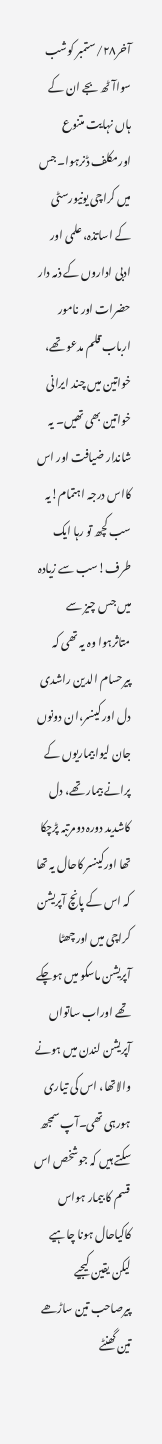آخر۲۸/ستمبر کوشب سواآٹھ بجے ان کے ہاں نہایت متنوع اورمکلف ڈنرہوا۔جس میں کراچی یونیورسٹی کے اساتذہ، علمی اور ادبی اداروں کے ذمہ دار حضرات اور نامور ارباب قلم مدعو تھے، خواتین میں چند ایرانی خواتین بھی تھیں۔ یہ شاندار ضیافت اور اس کااس درجہ اہتمام!یہ سب کچھ تو رہا ایک طرف!سب سے زیادہ میں جس چیز سے متاثرہوا وہ یہ تھی کہ پیرحسام الدین راشدی دل اورکینسر،ان دونوں جان لیوابیماریوں کے پرانے بیمار تھے، دل کاشدید دورہ دومرتبہ پڑچکا تھا اورکینسر کاحال یہ تھا کہ اس کے پانچ آپریشن کراچی میں اورچھٹا آپریشن ماسکو میں ہوچکے تھے اوراب ساتواں آپریشن لندن میں ہونے والاتھا، اس کی تیاری ہورہی تھی۔آپ سمجھ سکتے ہیں کہ جوشخص اس قسم کا بیمار ہواس کاکیاحال ہونا چاہیے لیکن یقین کیجیے پیرصاحب تین ساڑھے تین گھنٹے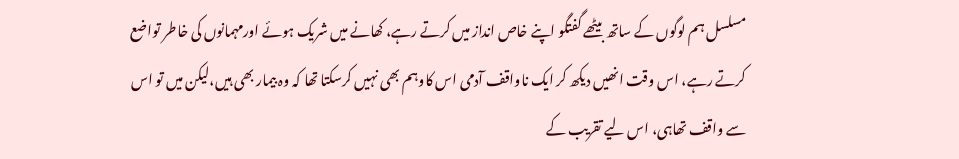مسلسل ہم لوگوں کے ساتھ بیٹھے گفتگو اپنے خاص انداز میں کرتے رہے، کھانے میں شریک ہوئے اورمہمانوں کی خاطر تواضع کرتے رہے، اس وقت انھیں دیکھ کر ایک ناواقف آدمی اس کاوہم بھی نہیں کرسکتا تھا کہ وہ بیمار بھی ہیں،لیکن میں تو اس سے واقف تھاہی، اس لیے تقریب کے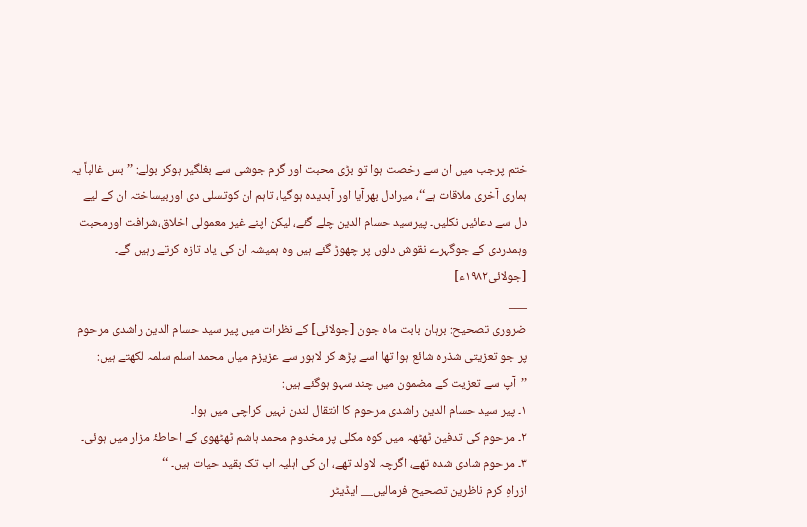ختم پرجب میں ان سے رخصت ہوا تو بڑی محبت اور گرم جوشی سے بغلگیر ہوکر بولے: ’’بس غالباً یہ ہماری آخری ملاقات ہے‘‘، میرادل بھرآیا اور آبدیدہ ہوگیا، تاہم ان کوتسلی دی اوربیساختہ ان کے لیے دل سے دعائیں نکلیں۔ پیرسید حسام الدین چلے گئے، لیکن اپنے غیر معمولی اخلاق،شرافت اورمحبت وہمدردی کے جوگہرے نقوش دلوں پر چھوڑ گئے ہیں وہ ہمیشہ ان کی یاد تازہ کرتے رہیں گے۔ [جولائی۱۹۸۲ء]
___
ضروری تصحیح: برہان بابت ماہ جون [جولائی] کے نظرات میں پیر سید حسام الدین راشدی مرحوم پر جو تعزیتی شذرہ شائع ہوا تھا اسے پڑھ کر لاہور سے عزیزم میاں محمد اسلم سلمہ لکھتے ہیں:
’’آپ سے تعزیت کے مضمون میں چند سہو ہوگئے ہیں:
۱۔ پیر سید حسام الدین راشدی مرحوم کا انتقال لندن نہیں کراچی میں ہوا۔
۲۔ مرحوم کی تدفین ٹھٹھہ میں کوہ مکلی پر مخدوم محمد ہاشم ٹھٹھوی کے احاطۂ مزار میں ہوئی۔
۳۔ مرحوم شادی شدہ تھے، اگرچہ لاولد تھے، ان کی اہلیہ اب تک بقید حیات ہیں۔ ‘‘
ازراہِ کرم ناظرین تصحیح فرمالیں__ ایڈیٹر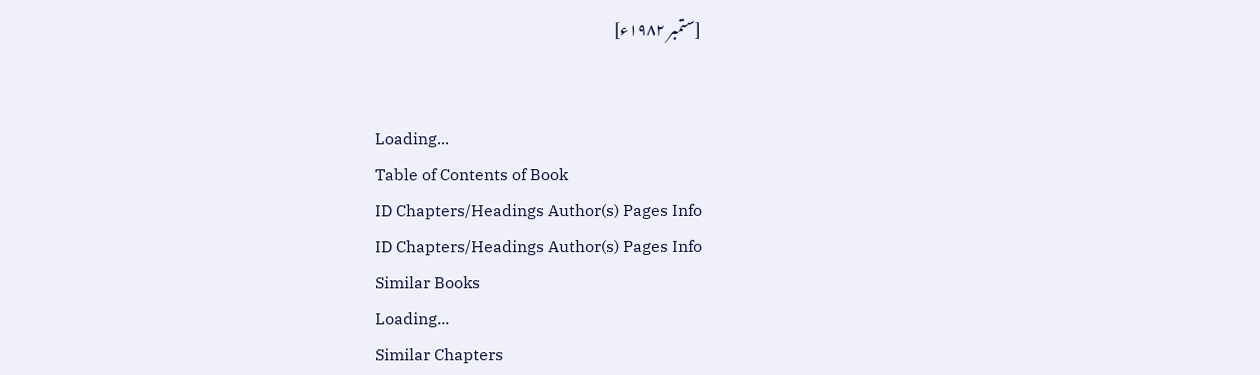[ستمبر ۱۹۸۲ء]


Loading...
Table of Contents of Book
ID Chapters/Headings Author(s) Pages Info
ID Chapters/Headings Author(s) Pages Info
Similar Books
Loading...
Similar Chapters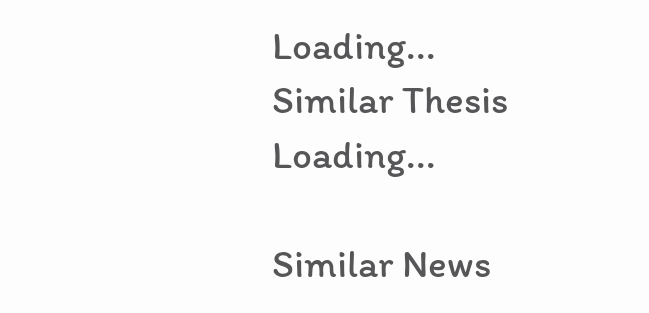Loading...
Similar Thesis
Loading...

Similar News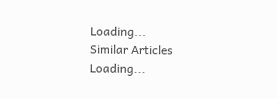Loading...
Similar Articles
Loading...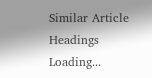Similar Article Headings
Loading...